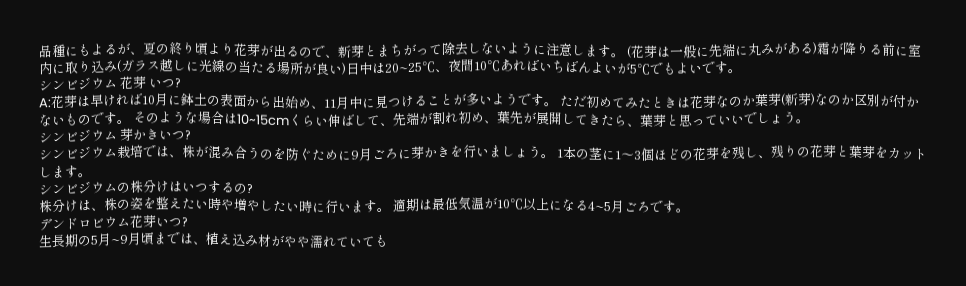品種にもよるが、夏の終り頃より花芽が出るので、新芽とまちがって除去しないように注意します。 (花芽は一般に先端に丸みがある)霜が降りる前に室内に取り込み(ガラス越しに光線の当たる場所が良い)日中は20~25℃、夜間10℃あればいちばんよいが5℃でもよいです。
シンビジウム 花芽 いつ?
A:花芽は早ければ10月に鉢土の表面から出始め、11月中に見つけることが多いようです。 ただ初めてみたときは花芽なのか葉芽(新芽)なのか区別が付かないものです。 そのような場合は10~15cmくらい伸ばして、先端が割れ初め、葉先が展開してきたら、葉芽と思っていいでしょう。
シンビジウム 芽かきいつ?
シンビジウム栽培では、株が混み合うのを防ぐために9月ごろに芽かきを行いましょう。 1本の茎に1〜3個ほどの花芽を残し、残りの花芽と葉芽をカットします。
シンビジウムの株分けはいつするの?
株分けは、株の姿を整えたい時や増やしたい時に行います。 適期は最低気温が10℃以上になる4~5月ごろです。
デンドロビウム花芽いつ?
生長期の5月~9月頃までは、植え込み材がやや濡れていても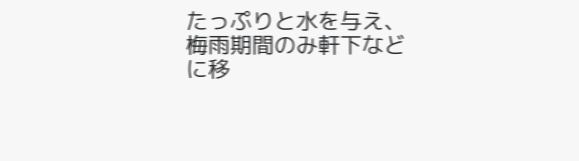たっぷりと水を与え、梅雨期間のみ軒下などに移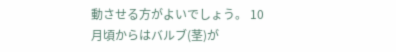動させる方がよいでしょう。 10月頃からはバルブ(茎)が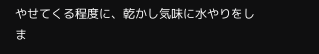やせてくる程度に、乾かし気味に水やりをしま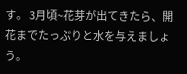す。 3月頃~花芽が出てきたら、開花までたっぷりと水を与えましょう。